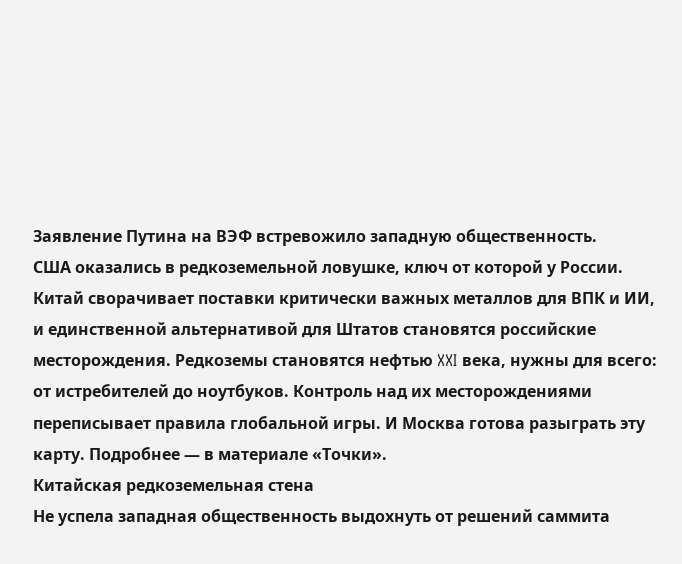Заявление Путина на ВЭФ встревожило западную общественность.
США оказались в редкоземельной ловушке, ключ от которой у России. Китай сворачивает поставки критически важных металлов для ВПК и ИИ, и единственной альтернативой для Штатов становятся российские месторождения. Редкоземы становятся нефтью XXI века, нужны для всего: от истребителей до ноутбуков. Контроль над их месторождениями переписывает правила глобальной игры. И Москва готова разыграть эту карту. Подробнее — в материале «Точки».
Китайская редкоземельная стена
Не успела западная общественность выдохнуть от решений саммита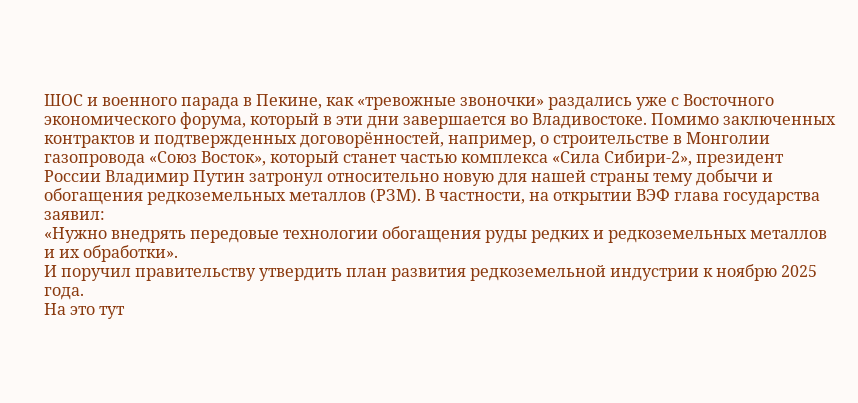ШОС и военного парада в Пекине, как «тревожные звоночки» раздались уже с Восточного экономического форума, который в эти дни завершается во Владивостоке. Помимо заключенных контрактов и подтвержденных договорённостей, например, о строительстве в Монголии газопровода «Союз Восток», который станет частью комплекса «Сила Сибири-2», президент России Владимир Путин затронул относительно новую для нашей страны тему добычи и обогащения редкоземельных металлов (РЗМ). В частности, на открытии ВЭФ глава государства заявил:
«Нужно внедрять передовые технологии обогащения руды редких и редкоземельных металлов и их обработки».
И поручил правительству утвердить план развития редкоземельной индустрии к ноябрю 2025 года.
На это тут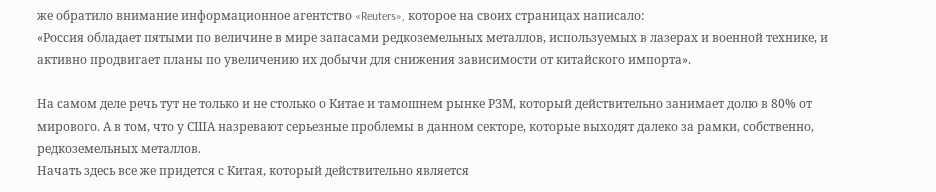же обратило внимание информационное агентство «Reuters», которое на своих страницах написало:
«Россия обладает пятыми по величине в мире запасами редкоземельных металлов, используемых в лазерах и военной технике, и активно продвигает планы по увеличению их добычи для снижения зависимости от китайского импорта».

На самом деле речь тут не только и не столько о Китае и тамошнем рынке РЗМ, который действительно занимает долю в 80% от мирового. А в том, что у США назревают серьезные проблемы в данном секторе, которые выходят далеко за рамки, собственно, редкоземельных металлов.
Начать здесь все же придется с Китая, который действительно является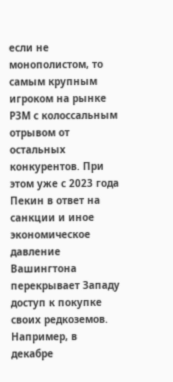если не монополистом, то самым крупным игроком на рынке РЗМ с колоссальным отрывом от остальных конкурентов. При этом уже с 2023 года Пекин в ответ на санкции и иное экономическое давление Вашингтона перекрывает Западу доступ к покупке своих редкоземов. Например, в декабре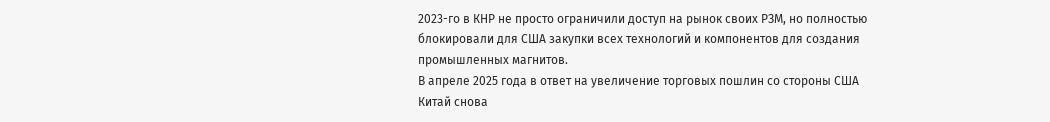2023-го в КНР не просто ограничили доступ на рынок своих РЗМ, но полностью блокировали для США закупки всех технологий и компонентов для создания промышленных магнитов.
В апреле 2025 года в ответ на увеличение торговых пошлин со стороны США Китай снова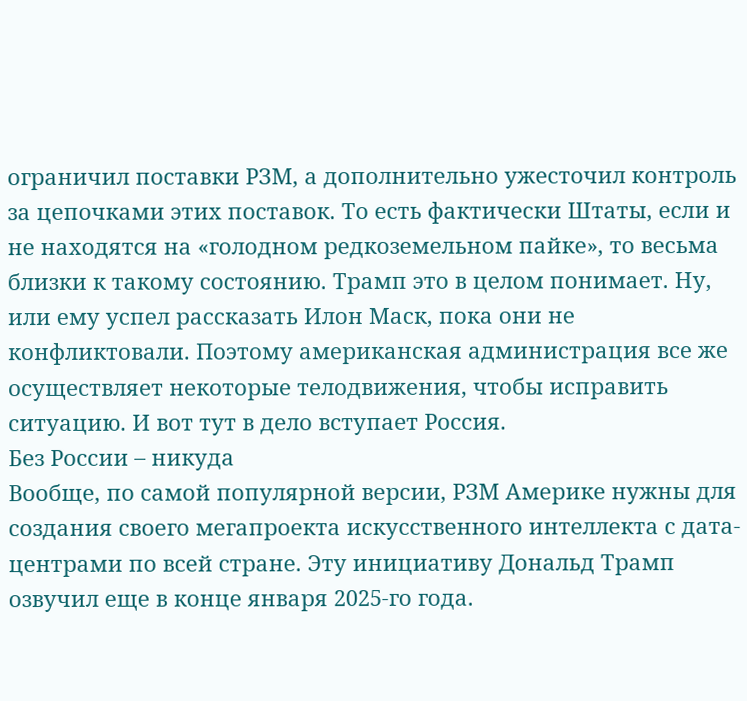ограничил поставки РЗМ, а дополнительно ужесточил контроль за цепочками этих поставок. То есть фактически Штаты, если и не находятся на «голодном редкоземельном пайке», то весьма близки к такому состоянию. Трамп это в целом понимает. Ну, или ему успел рассказать Илон Маск, пока они не конфликтовали. Поэтому американская администрация все же осуществляет некоторые телодвижения, чтобы исправить ситуацию. И вот тут в дело вступает Россия.
Без России – никуда
Вообще, по самой популярной версии, РЗМ Америке нужны для создания своего мегапроекта искусственного интеллекта с дата-центрами по всей стране. Эту инициативу Дональд Трамп озвучил еще в конце января 2025-го года.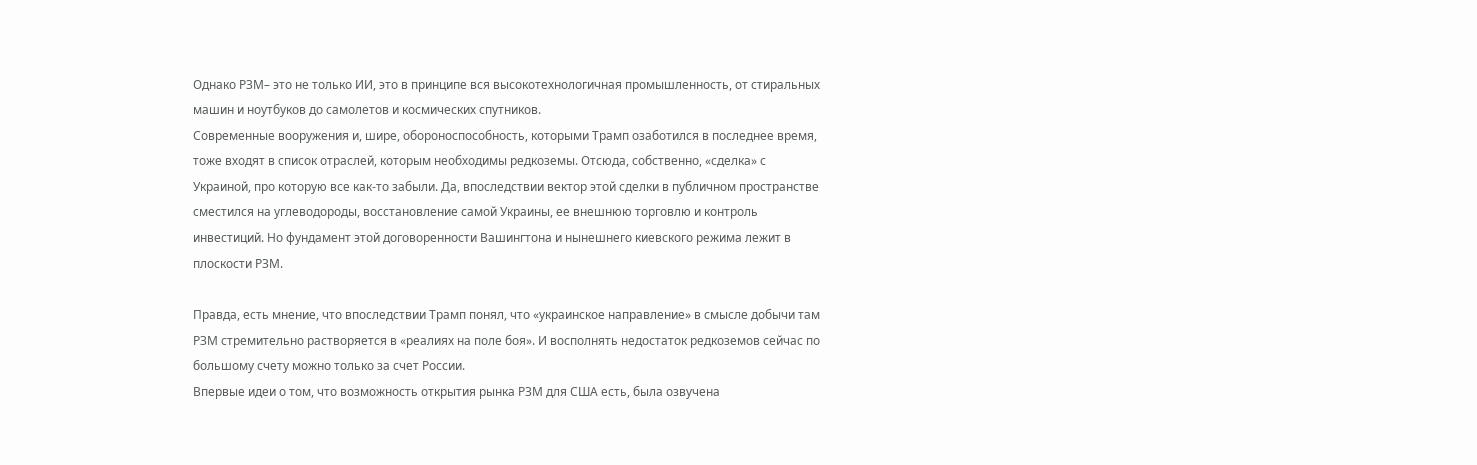Однако РЗМ– это не только ИИ, это в принципе вся высокотехнологичная промышленность, от стиральных машин и ноутбуков до самолетов и космических спутников.
Современные вооружения и, шире, обороноспособность, которыми Трамп озаботился в последнее время, тоже входят в список отраслей, которым необходимы редкоземы. Отсюда, собственно, «сделка» с Украиной, про которую все как-то забыли. Да, впоследствии вектор этой сделки в публичном пространстве сместился на углеводороды, восстановление самой Украины, ее внешнюю торговлю и контроль инвестиций. Но фундамент этой договоренности Вашингтона и нынешнего киевского режима лежит в плоскости РЗМ.

Правда, есть мнение, что впоследствии Трамп понял, что «украинское направление» в смысле добычи там РЗМ стремительно растворяется в «реалиях на поле боя». И восполнять недостаток редкоземов сейчас по большому счету можно только за счет России.
Впервые идеи о том, что возможность открытия рынка РЗМ для США есть, была озвучена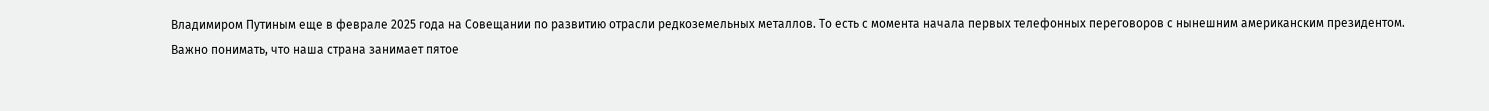Владимиром Путиным еще в феврале 2025 года на Совещании по развитию отрасли редкоземельных металлов. То есть с момента начала первых телефонных переговоров с нынешним американским президентом.
Важно понимать, что наша страна занимает пятое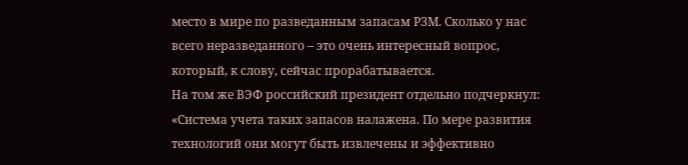место в мире по разведанным запасам РЗМ. Сколько у нас всего неразведанного – это очень интересный вопрос, который, к слову, сейчас прорабатывается.
На том же ВЭФ российский президент отдельно подчеркнул:
«Система учета таких запасов налажена. По мере развития технологий они могут быть извлечены и эффективно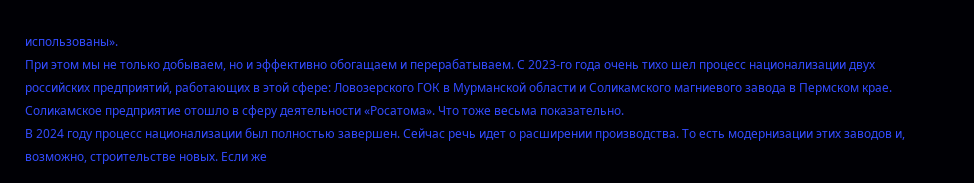использованы».
При этом мы не только добываем, но и эффективно обогащаем и перерабатываем. С 2023-го года очень тихо шел процесс национализации двух российских предприятий, работающих в этой сфере: Ловозерского ГОК в Мурманской области и Соликамского магниевого завода в Пермском крае. Соликамское предприятие отошло в сферу деятельности «Росатома». Что тоже весьма показательно.
В 2024 году процесс национализации был полностью завершен. Сейчас речь идет о расширении производства. То есть модернизации этих заводов и, возможно, строительстве новых. Если же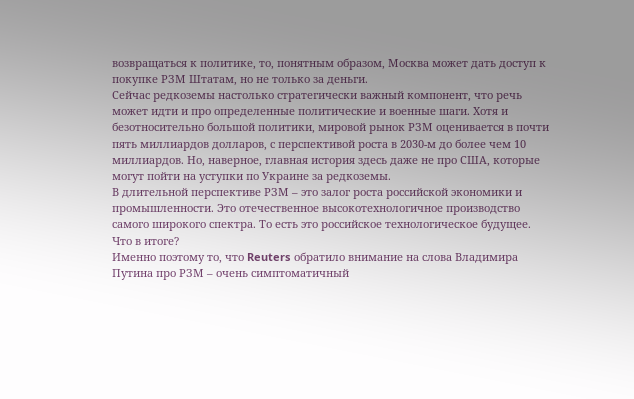возвращаться к политике, то, понятным образом, Москва может дать доступ к покупке РЗМ Штатам, но не только за деньги.
Сейчас редкоземы настолько стратегически важный компонент, что речь может идти и про определенные политические и военные шаги. Хотя и безотносительно большой политики, мировой рынок РЗМ оценивается в почти пять миллиардов долларов, с перспективой роста в 2030-м до более чем 10 миллиардов. Но, наверное, главная история здесь даже не про США, которые могут пойти на уступки по Украине за редкоземы.
В длительной перспективе РЗМ – это залог роста российской экономики и промышленности. Это отечественное высокотехнологичное производство самого широкого спектра. То есть это российское технологическое будущее.
Что в итоге?
Именно поэтому то, что Reuters обратило внимание на слова Владимира Путина про РЗМ – очень симптоматичный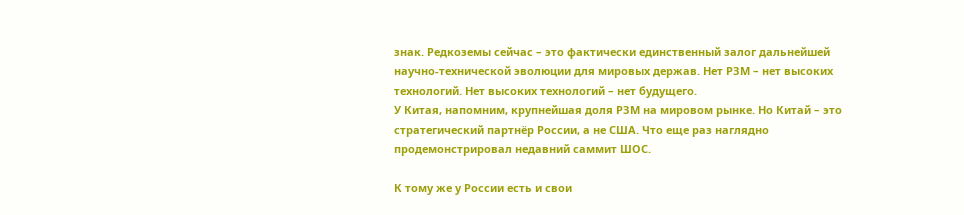знак. Редкоземы сейчас – это фактически единственный залог дальнейшей научно-технической эволюции для мировых держав. Нет РЗМ – нет высоких технологий. Нет высоких технологий – нет будущего.
У Китая, напомним, крупнейшая доля РЗМ на мировом рынке. Но Китай – это стратегический партнёр России, а не США. Что еще раз наглядно продемонстрировал недавний саммит ШОС.

К тому же у России есть и свои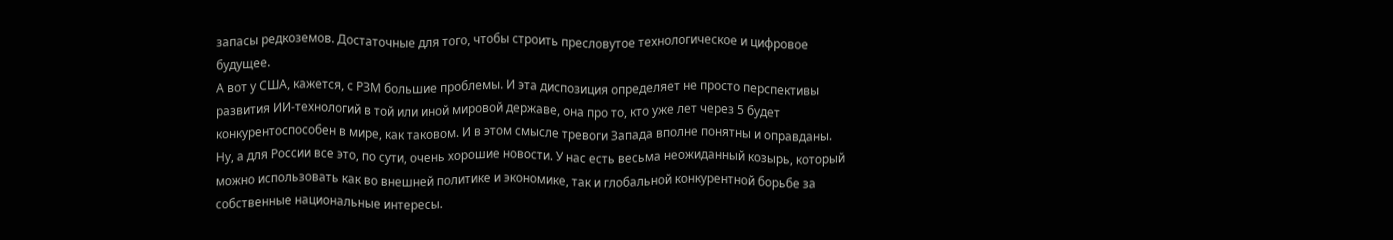запасы редкоземов. Достаточные для того, чтобы строить пресловутое технологическое и цифровое будущее.
А вот у США, кажется, с РЗМ большие проблемы. И эта диспозиция определяет не просто перспективы развития ИИ-технологий в той или иной мировой державе, она про то, кто уже лет через 5 будет конкурентоспособен в мире, как таковом. И в этом смысле тревоги Запада вполне понятны и оправданы.
Ну, а для России все это, по сути, очень хорошие новости. У нас есть весьма неожиданный козырь, который можно использовать как во внешней политике и экономике, так и глобальной конкурентной борьбе за собственные национальные интересы.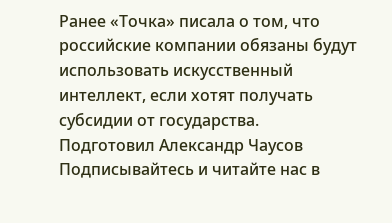Ранее «Точка» писала о том, что российские компании обязаны будут использовать искусственный интеллект, если хотят получать субсидии от государства.
Подготовил Александр Чаусов
Подписывайтесь и читайте нас в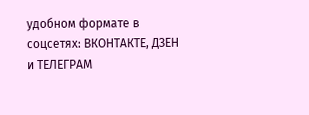удобном формате в соцсетях: ВКОНТАКТЕ, ДЗЕН и ТЕЛЕГРАМ